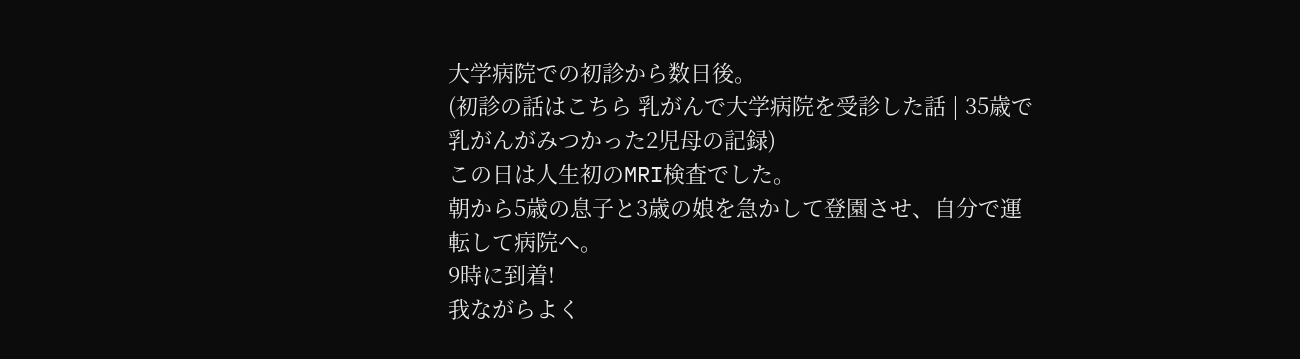大学病院での初診から数日後。
(初診の話はこちら 乳がんで大学病院を受診した話 | 35歳で乳がんがみつかった2児母の記録)
この日は人生初のMRI検査でした。
朝から5歳の息子と3歳の娘を急かして登園させ、自分で運転して病院へ。
9時に到着!
我ながらよく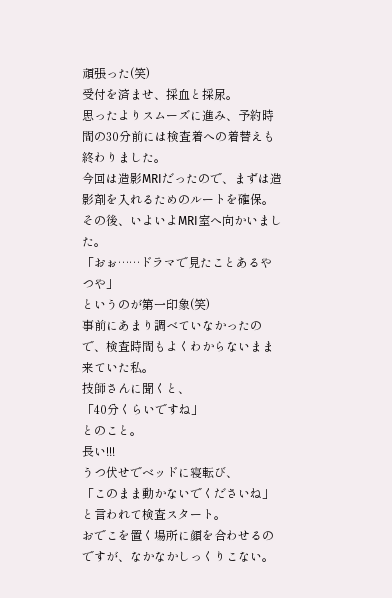頑張った(笑)
受付を済ませ、採血と採尿。
思ったよりスムーズに進み、予約時間の30分前には検査着への着替えも終わりました。
今回は造影MRIだったので、まずは造影剤を入れるためのルートを確保。
その後、いよいよMRI室へ向かいました。
「おぉ……ドラマで見たことあるやつや」
というのが第一印象(笑)
事前にあまり調べていなかったので、検査時間もよくわからないまま来ていた私。
技師さんに聞くと、
「40分くらいですね」
とのこと。
長い!!!
うつ伏せでベッドに寝転び、
「このまま動かないでくださいね」
と言われて検査スタート。
おでこを置く場所に顔を合わせるのですが、なかなかしっくりこない。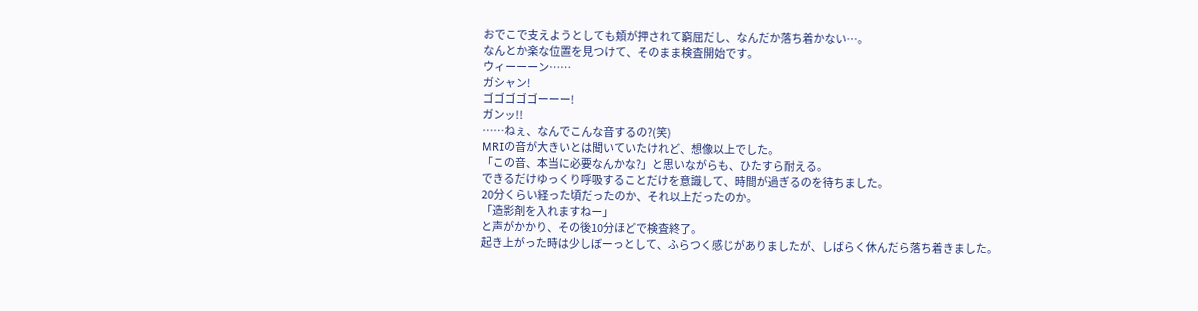おでこで支えようとしても頬が押されて窮屈だし、なんだか落ち着かない…。
なんとか楽な位置を見つけて、そのまま検査開始です。
ウィーーーン……
ガシャン!
ゴゴゴゴゴーーー!
ガンッ!!
……ねぇ、なんでこんな音するの?(笑)
MRIの音が大きいとは聞いていたけれど、想像以上でした。
「この音、本当に必要なんかな?」と思いながらも、ひたすら耐える。
できるだけゆっくり呼吸することだけを意識して、時間が過ぎるのを待ちました。
20分くらい経った頃だったのか、それ以上だったのか。
「造影剤を入れますねー」
と声がかかり、その後10分ほどで検査終了。
起き上がった時は少しぼーっとして、ふらつく感じがありましたが、しばらく休んだら落ち着きました。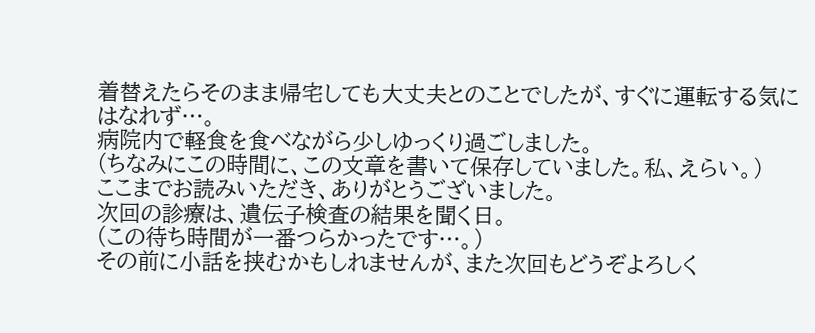着替えたらそのまま帰宅しても大丈夫とのことでしたが、すぐに運転する気にはなれず…。
病院内で軽食を食べながら少しゆっくり過ごしました。
(ちなみにこの時間に、この文章を書いて保存していました。私、えらい。)
ここまでお読みいただき、ありがとうございました。
次回の診療は、遺伝子検査の結果を聞く日。
(この待ち時間が一番つらかったです…。)
その前に小話を挟むかもしれませんが、また次回もどうぞよろしく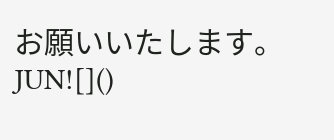お願いいたします。
JUN![]()